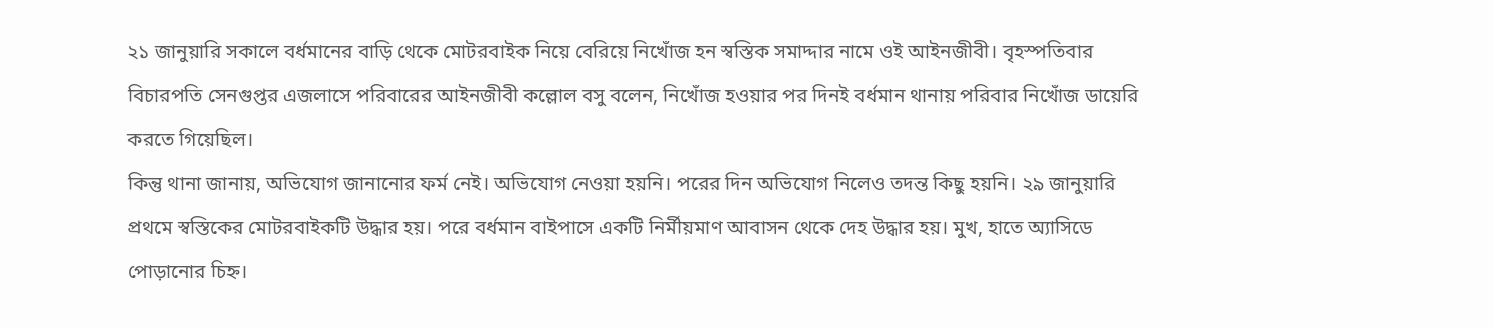২১ জানুয়ারি সকালে বর্ধমানের বাড়ি থেকে মোটরবাইক নিয়ে বেরিয়ে নিখোঁজ হন স্বস্তিক সমাদ্দার নামে ওই আইনজীবী। বৃহস্পতিবার বিচারপতি সেনগুপ্তর এজলাসে পরিবারের আইনজীবী কল্লোল বসু বলেন, নিখোঁজ হওয়ার পর দিনই বর্ধমান থানায় পরিবার নিখোঁজ ডায়েরি করতে গিয়েছিল।
কিন্তু থানা জানায়, অভিযোগ জানানোর ফর্ম নেই। অভিযোগ নেওয়া হয়নি। পরের দিন অভিযোগ নিলেও তদন্ত কিছু হয়নি। ২৯ জানুয়ারি প্রথমে স্বস্তিকের মোটরবাইকটি উদ্ধার হয়। পরে বর্ধমান বাইপাসে একটি নির্মীয়মাণ আবাসন থেকে দেহ উদ্ধার হয়। মুখ, হাতে অ্যাসিডে পোড়ানোর চিহ্ন।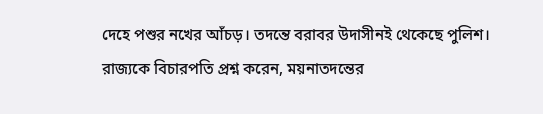দেহে পশুর নখের আঁচড়। তদন্তে বরাবর উদাসীনই থেকেছে পুলিশ।
রাজ্যকে বিচারপতি প্রশ্ন করেন, ময়নাতদন্তের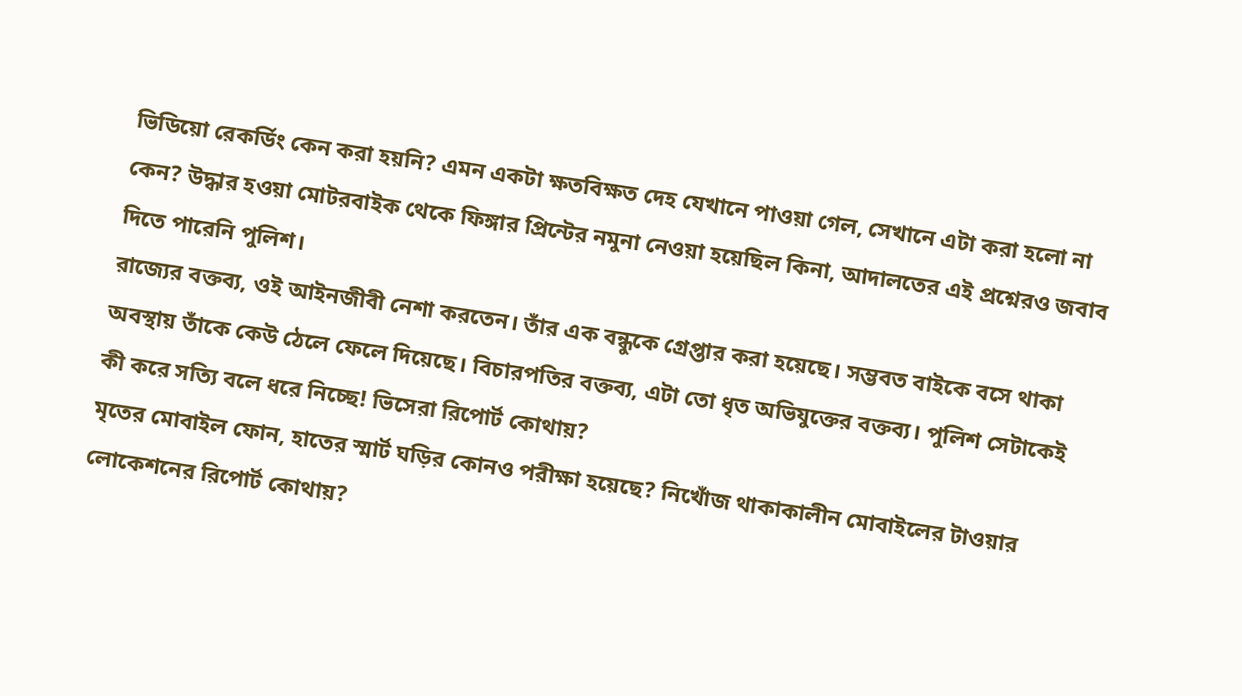ভিডিয়ো রেকর্ডিং কেন করা হয়নি? এমন একটা ক্ষতবিক্ষত দেহ যেখানে পাওয়া গেল, সেখানে এটা করা হলো না কেন? উদ্ধার হওয়া মোটরবাইক থেকে ফিঙ্গার প্রিন্টের নমুনা নেওয়া হয়েছিল কিনা, আদালতের এই প্রশ্নেরও জবাব দিতে পারেনি পুলিশ।
রাজ্যের বক্তব্য, ওই আইনজীবী নেশা করতেন। তাঁর এক বন্ধুকে গ্রেপ্তার করা হয়েছে। সম্ভবত বাইকে বসে থাকা অবস্থায় তাঁকে কেউ ঠেলে ফেলে দিয়েছে। বিচারপতির বক্তব্য, এটা তো ধৃত অভিযুক্তের বক্তব্য। পুলিশ সেটাকেই কী করে সত্যি বলে ধরে নিচ্ছে! ভিসেরা রিপোর্ট কোথায়?
মৃতের মোবাইল ফোন, হাতের স্মার্ট ঘড়ির কোনও পরীক্ষা হয়েছে? নিখোঁজ থাকাকালীন মোবাইলের টাওয়ার লোকেশনের রিপোর্ট কোথায়?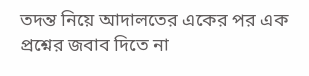তদন্ত নিয়ে আদালতের একের পর এক প্রশ্নের জবাব দিতে না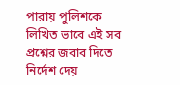পারায় পুলিশকে লিখিত ভাবে এই সব প্রশ্নের জবাব দিতে নির্দেশ দেয়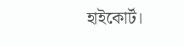হাইকোর্ট।